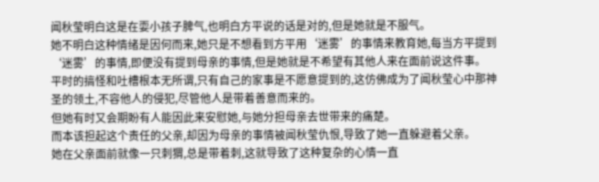闻秋莹明白这是在耍小孩子脾气,也明白方平说的话是对的,但是她就是不服气。
她不明白这种情绪是因何而来,她只是不想看到方平用‘迷雾’的事情来教育她,每当方平提到‘迷雾’的事情,即便没有提到母亲的事情,但是她就是不希望有其他人来在面前说这件事。
平时的搞怪和吐槽根本无所谓,只有自己的家事是不愿意提到的,这仿佛成为了闻秋莹心中那神圣的领土,不容他人的侵犯,尽管他人是带着善意而来的。
但她有时又会期盼有人能因此来安慰她,与她分担母亲去世带来的痛楚。
而本该担起这个责任的父亲,却因为母亲的事情被闻秋莹仇恨,导致了她一直躲避着父亲。
她在父亲面前就像一只刺猬,总是带着刺,这就导致了这种复杂的心情一直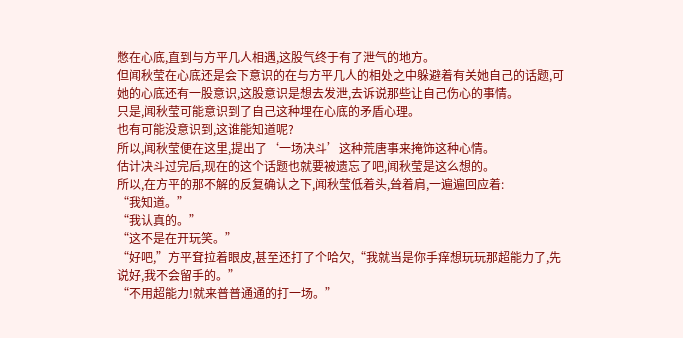憋在心底,直到与方平几人相遇,这股气终于有了泄气的地方。
但闻秋莹在心底还是会下意识的在与方平几人的相处之中躲避着有关她自己的话题,可她的心底还有一股意识,这股意识是想去发泄,去诉说那些让自己伤心的事情。
只是,闻秋莹可能意识到了自己这种埋在心底的矛盾心理。
也有可能没意识到,这谁能知道呢?
所以,闻秋莹便在这里,提出了‘一场决斗’这种荒唐事来掩饰这种心情。
估计决斗过完后,现在的这个话题也就要被遗忘了吧,闻秋莹是这么想的。
所以,在方平的那不解的反复确认之下,闻秋莹低着头,耸着肩,一遍遍回应着:
“我知道。”
“我认真的。”
“这不是在开玩笑。”
“好吧,”方平耷拉着眼皮,甚至还打了个哈欠,“我就当是你手痒想玩玩那超能力了,先说好,我不会留手的。”
“不用超能力!就来普普通通的打一场。”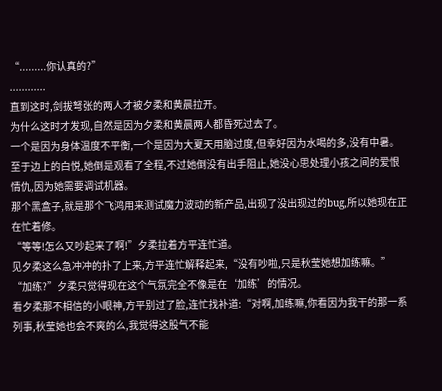“.........你认真的?”
............
直到这时,剑拔弩张的两人才被夕柔和黄晨拉开。
为什么这时才发现,自然是因为夕柔和黄晨两人都昏死过去了。
一个是因为身体温度不平衡,一个是因为大夏天用脑过度,但幸好因为水喝的多,没有中暑。
至于边上的白悦,她倒是观看了全程,不过她倒没有出手阻止,她没心思处理小孩之间的爱恨情仇,因为她需要调试机器。
那个黑盒子,就是那个飞鸿用来测试魔力波动的新产品,出现了没出现过的bug,所以她现在正在忙着修。
“等等!怎么又吵起来了啊!”夕柔拉着方平连忙道。
见夕柔这么急冲冲的扑了上来,方平连忙解释起来,“没有吵啦,只是秋莹她想加练嘛。”
“加练?”夕柔只觉得现在这个气氛完全不像是在‘加练’的情况。
看夕柔那不相信的小眼神,方平别过了脸,连忙找补道:“对啊,加练嘛,你看因为我干的那一系列事,秋莹她也会不爽的么,我觉得这股气不能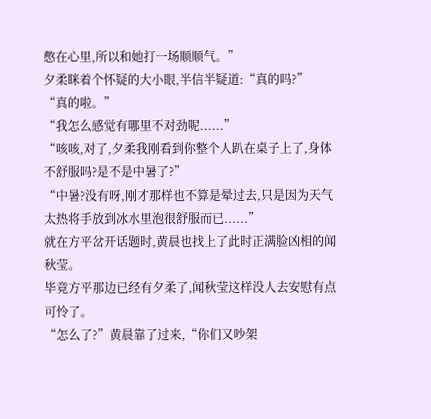憋在心里,所以和她打一场顺顺气。”
夕柔眯着个怀疑的大小眼,半信半疑道:“真的吗?”
“真的啦。”
“我怎么感觉有哪里不对劲呢......”
“咳咳,对了,夕柔我刚看到你整个人趴在桌子上了,身体不舒服吗?是不是中暑了?”
“中暑?没有呀,刚才那样也不算是晕过去,只是因为天气太热将手放到冰水里泡很舒服而已......”
就在方平岔开话题时,黄晨也找上了此时正满脸凶相的闻秋莹。
毕竟方平那边已经有夕柔了,闻秋莹这样没人去安慰有点可怜了。
“怎么了?”黄晨靠了过来,“你们又吵架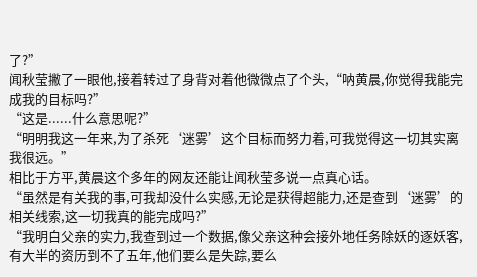了?”
闻秋莹撇了一眼他,接着转过了身背对着他微微点了个头,“呐黄晨,你觉得我能完成我的目标吗?”
“这是......什么意思呢?”
“明明我这一年来,为了杀死‘迷雾’这个目标而努力着,可我觉得这一切其实离我很远。”
相比于方平,黄晨这个多年的网友还能让闻秋莹多说一点真心话。
“虽然是有关我的事,可我却没什么实感,无论是获得超能力,还是查到‘迷雾’的相关线索,这一切我真的能完成吗?”
“我明白父亲的实力,我查到过一个数据,像父亲这种会接外地任务除妖的逐妖客,有大半的资历到不了五年,他们要么是失踪,要么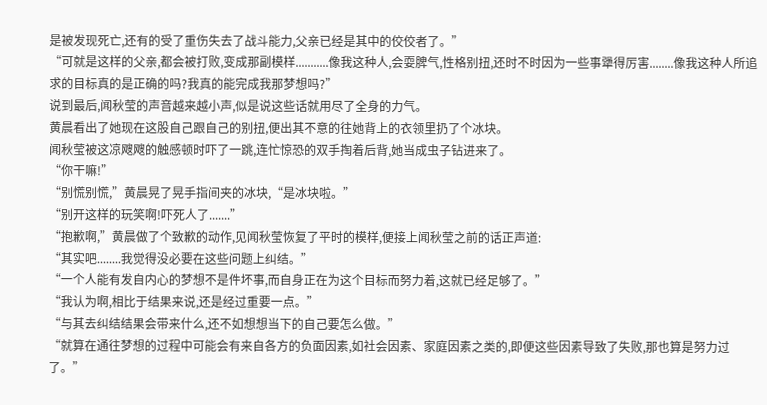是被发现死亡,还有的受了重伤失去了战斗能力,父亲已经是其中的佼佼者了。”
“可就是这样的父亲,都会被打败,变成那副模样...........像我这种人,会耍脾气,性格别扭,还时不时因为一些事犟得厉害........像我这种人所追求的目标真的是正确的吗?我真的能完成我那梦想吗?”
说到最后,闻秋莹的声音越来越小声,似是说这些话就用尽了全身的力气。
黄晨看出了她现在这股自己跟自己的别扭,便出其不意的往她背上的衣领里扔了个冰块。
闻秋莹被这凉飕飕的触感顿时吓了一跳,连忙惊恐的双手掏着后背,她当成虫子钻进来了。
“你干嘛!”
“别慌别慌,”黄晨晃了晃手指间夹的冰块,“是冰块啦。”
“别开这样的玩笑啊!吓死人了.......”
“抱歉啊,”黄晨做了个致歉的动作,见闻秋莹恢复了平时的模样,便接上闻秋莹之前的话正声道:
“其实吧........我觉得没必要在这些问题上纠结。”
“一个人能有发自内心的梦想不是件坏事,而自身正在为这个目标而努力着,这就已经足够了。”
“我认为啊,相比于结果来说,还是经过重要一点。”
“与其去纠结结果会带来什么,还不如想想当下的自己要怎么做。”
“就算在通往梦想的过程中可能会有来自各方的负面因素,如社会因素、家庭因素之类的,即便这些因素导致了失败,那也算是努力过了。”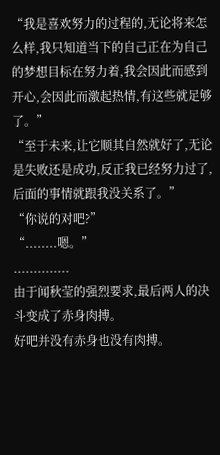“我是喜欢努力的过程的,无论将来怎么样,我只知道当下的自己正在为自己的梦想目标在努力着,我会因此而感到开心,会因此而激起热情,有这些就足够了。”
“至于未来,让它顺其自然就好了,无论是失败还是成功,反正我已经努力过了,后面的事情就跟我没关系了。”
“你说的对吧?”
“........嗯。”
..............
由于闻秋莹的强烈要求,最后两人的决斗变成了赤身肉搏。
好吧并没有赤身也没有肉搏。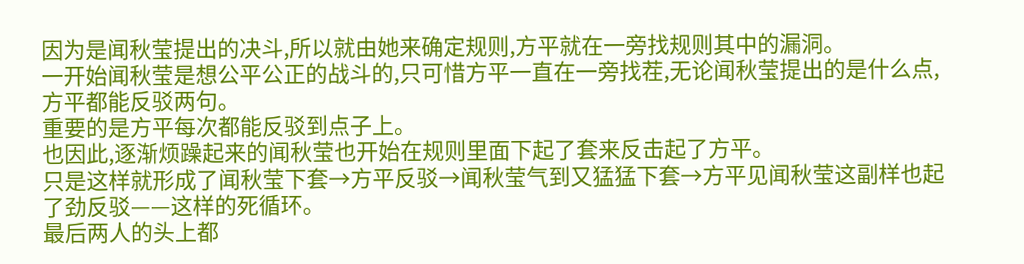因为是闻秋莹提出的决斗,所以就由她来确定规则,方平就在一旁找规则其中的漏洞。
一开始闻秋莹是想公平公正的战斗的,只可惜方平一直在一旁找茬,无论闻秋莹提出的是什么点,方平都能反驳两句。
重要的是方平每次都能反驳到点子上。
也因此,逐渐烦躁起来的闻秋莹也开始在规则里面下起了套来反击起了方平。
只是这样就形成了闻秋莹下套→方平反驳→闻秋莹气到又猛猛下套→方平见闻秋莹这副样也起了劲反驳——这样的死循环。
最后两人的头上都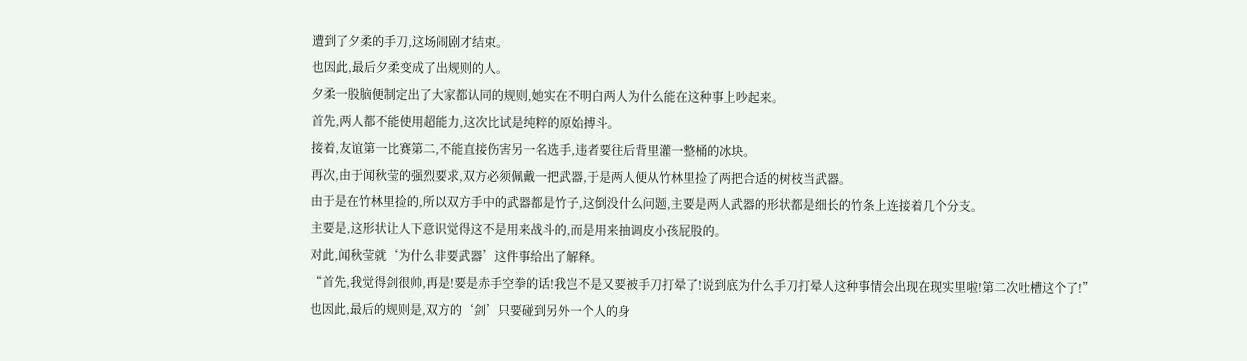遭到了夕柔的手刀,这场闹剧才结束。
也因此,最后夕柔变成了出规则的人。
夕柔一股脑便制定出了大家都认同的规则,她实在不明白两人为什么能在这种事上吵起来。
首先,两人都不能使用超能力,这次比试是纯粹的原始搏斗。
接着,友谊第一比赛第二,不能直接伤害另一名选手,违者要往后背里灌一整桶的冰块。
再次,由于闻秋莹的强烈要求,双方必须佩戴一把武器,于是两人便从竹林里捡了两把合适的树枝当武器。
由于是在竹林里捡的,所以双方手中的武器都是竹子,这倒没什么问题,主要是两人武器的形状都是细长的竹条上连接着几个分支。
主要是,这形状让人下意识觉得这不是用来战斗的,而是用来抽调皮小孩屁股的。
对此,闻秋莹就‘为什么非要武器’这件事给出了解释。
“首先,我觉得剑很帅,再是!要是赤手空拳的话!我岂不是又要被手刀打晕了!说到底为什么手刀打晕人这种事情会出现在现实里啦!第二次吐槽这个了!”
也因此,最后的规则是,双方的‘剑’只要碰到另外一个人的身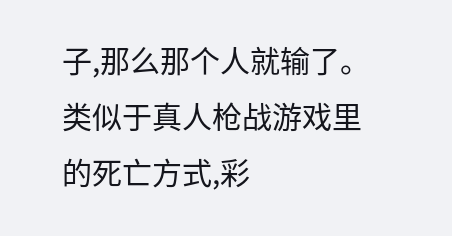子,那么那个人就输了。
类似于真人枪战游戏里的死亡方式,彩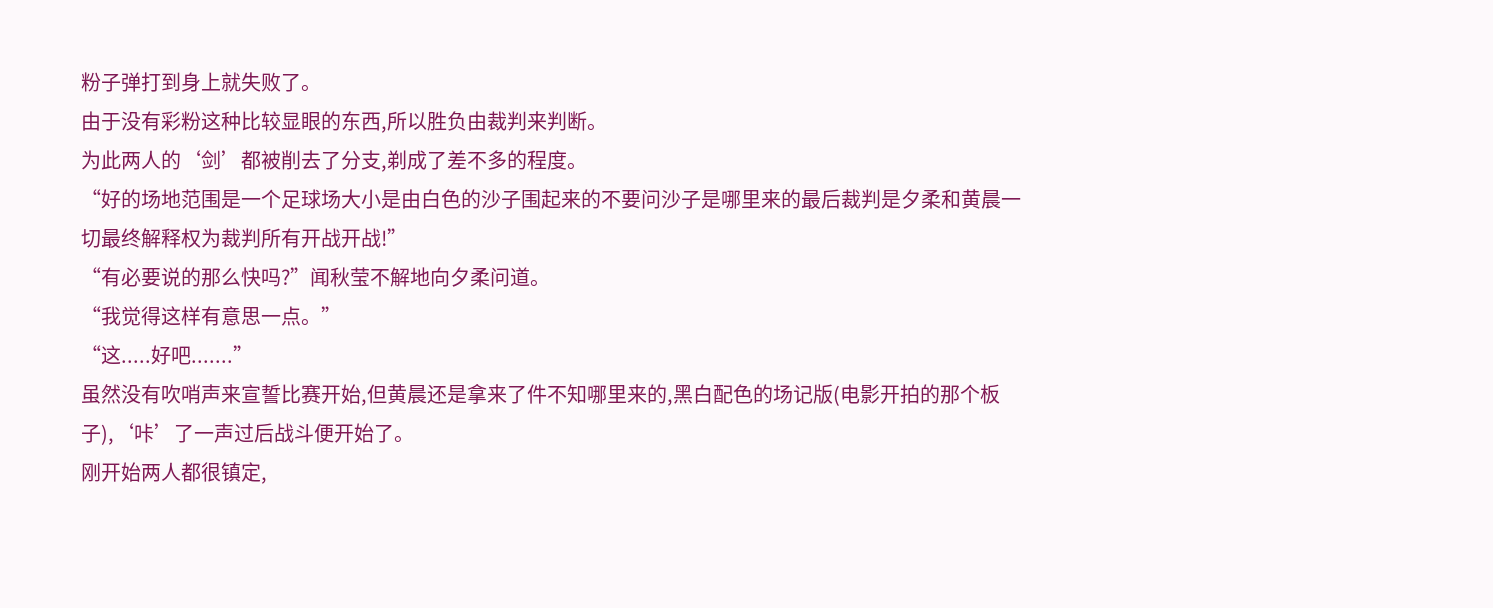粉子弹打到身上就失败了。
由于没有彩粉这种比较显眼的东西,所以胜负由裁判来判断。
为此两人的‘剑’都被削去了分支,剃成了差不多的程度。
“好的场地范围是一个足球场大小是由白色的沙子围起来的不要问沙子是哪里来的最后裁判是夕柔和黄晨一切最终解释权为裁判所有开战开战!”
“有必要说的那么快吗?”闻秋莹不解地向夕柔问道。
“我觉得这样有意思一点。”
“这.....好吧.......”
虽然没有吹哨声来宣誓比赛开始,但黄晨还是拿来了件不知哪里来的,黑白配色的场记版(电影开拍的那个板子),‘咔’了一声过后战斗便开始了。
刚开始两人都很镇定,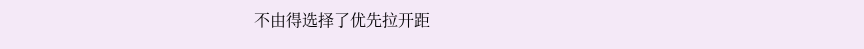不由得选择了优先拉开距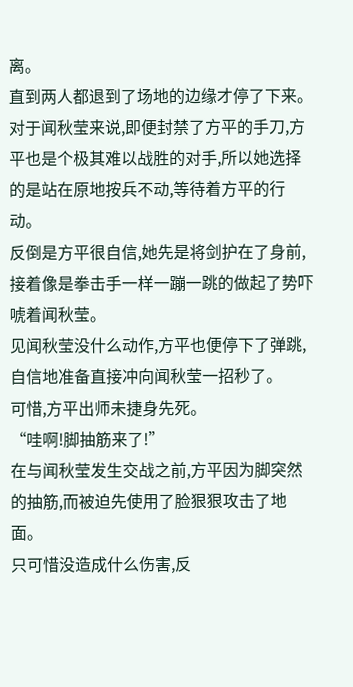离。
直到两人都退到了场地的边缘才停了下来。
对于闻秋莹来说,即便封禁了方平的手刀,方平也是个极其难以战胜的对手,所以她选择的是站在原地按兵不动,等待着方平的行动。
反倒是方平很自信,她先是将剑护在了身前,接着像是拳击手一样一蹦一跳的做起了势吓唬着闻秋莹。
见闻秋莹没什么动作,方平也便停下了弹跳,自信地准备直接冲向闻秋莹一招秒了。
可惜,方平出师未捷身先死。
“哇啊!脚抽筋来了!”
在与闻秋莹发生交战之前,方平因为脚突然的抽筋,而被迫先使用了脸狠狠攻击了地面。
只可惜没造成什么伤害,反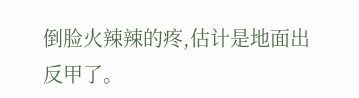倒脸火辣辣的疼,估计是地面出反甲了。